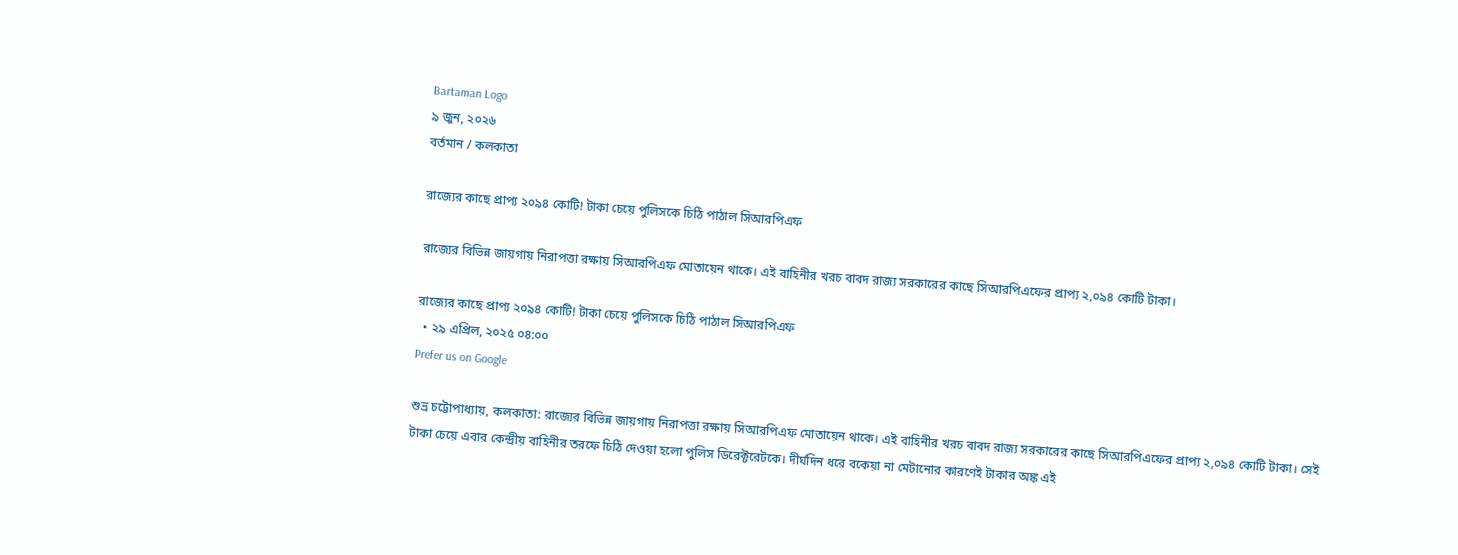Bartaman Logo
৯ জুন, ২০২৬
বর্তমান / কলকাতা

রাজ্যের কাছে প্রাপ্য ২০৯৪ কোটি! টাকা চেয়ে পুলিসকে চিঠি পাঠাল সিআরপিএফ

রাজ্যের বিভিন্ন জায়গায় নিরাপত্তা রক্ষায় সিআরপিএফ মোতায়েন থাকে। এই বাহিনীর খরচ বাবদ রাজ্য সরকারের কাছে সিআরপিএফের প্রাপ্য ২,০৯৪ কোটি টাকা।

রাজ্যের কাছে প্রাপ্য ২০৯৪ কোটি! টাকা চেয়ে পুলিসকে চিঠি পাঠাল সিআরপিএফ
  • ২৯ এপ্রিল, ২০২৫ ০৪:০০
Prefer us on Google

শুভ্র চট্টোপাধ্যায়, কলকাতা: রাজ্যের বিভিন্ন জায়গায় নিরাপত্তা রক্ষায় সিআরপিএফ মোতায়েন থাকে। এই বাহিনীর খরচ বাবদ রাজ্য সরকারের কাছে সিআরপিএফের প্রাপ্য ২,০৯৪ কোটি টাকা। সেই টাকা চেয়ে এবার কেন্দ্রীয় বাহিনীর তরফে চিঠি দেওয়া হলো পুলিস ডিরেক্টরেটকে। দীর্ঘদিন ধরে বকেয়া না মেটানোর কারণেই টাকার অঙ্ক এই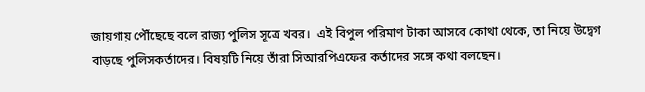জায়গায় পৌঁছেছে বলে রাজ্য পুলিস সূত্রে খবর।  এই বিপুল পরিমাণ টাকা আসবে কোথা থেকে, তা নিয়ে উদ্বেগ বাড়ছে পুলিসকর্তাদের। বিষয়টি নিয়ে তাঁরা সিআরপিএফের কর্তাদের সঙ্গে কথা বলছেন।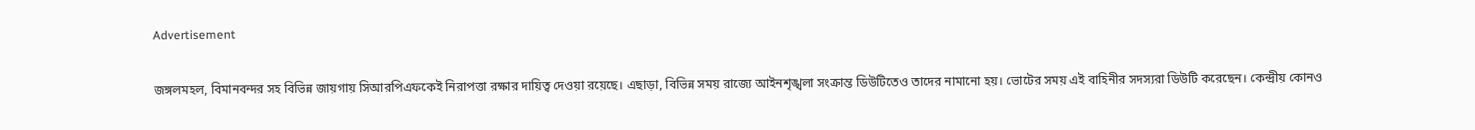Advertisement

জঙ্গলমহল, বিমানবন্দর সহ বিভিন্ন জায়গায় সিআরপিএফকেই নিরাপত্তা রক্ষার দায়িত্ব দেওয়া রয়েছে। এছাড়া, বিভিন্ন সময় রাজ্যে আইনশৃঙ্খলা সংক্রান্ত ডিউটিতেও তাদের নামানো হয়। ভোটের সময় এই বাহিনীর সদস্যরা ডিউটি করেছেন। কেন্দ্রীয় কোনও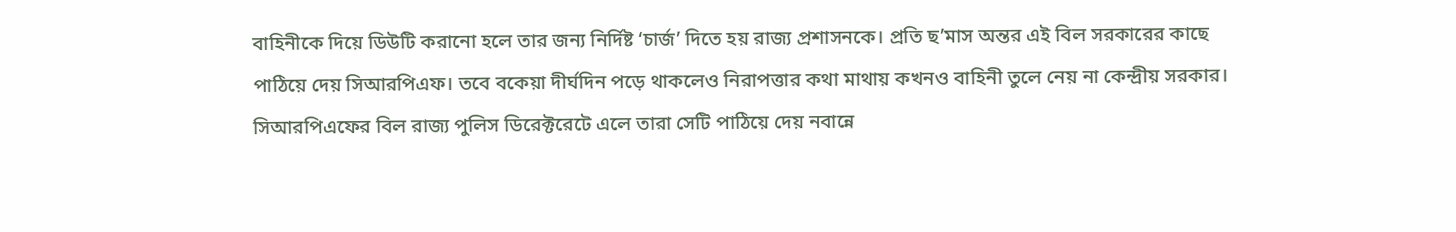বাহিনীকে দিয়ে ডিউটি করানো হলে তার জন্য নির্দিষ্ট ‘চার্জ’ দিতে হয় রাজ্য প্রশাসনকে। প্রতি ছ’মাস অন্তর এই বিল সরকারের কাছে পাঠিয়ে দেয় সিআরপিএফ। তবে বকেয়া দীর্ঘদিন পড়ে থাকলেও নিরাপত্তার কথা মাথায় কখনও বাহিনী তুলে নেয় না কেন্দ্রীয় সরকার। সিআরপিএফের বিল রাজ্য পুলিস ডিরেক্টরেটে এলে তারা সেটি পাঠিয়ে দেয় নবান্নে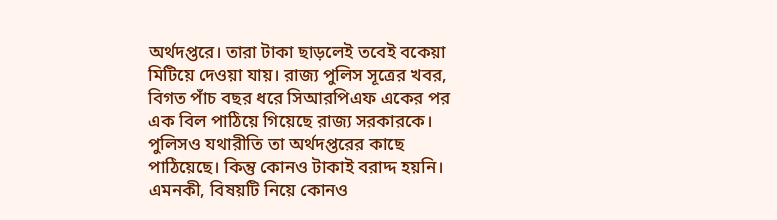অর্থদপ্তরে। তারা টাকা ছাড়লেই তবেই বকেয়া মিটিয়ে দেওয়া যায়। রাজ্য পুলিস সূত্রের খবর, বিগত পাঁচ বছর ধরে সিআরপিএফ একের পর এক বিল পাঠিয়ে গিয়েছে রাজ্য সরকারকে। পুলিসও যথারীতি তা অর্থদপ্তরের কাছে পাঠিয়েছে। কিন্তু কোনও টাকাই বরাদ্দ হয়নি। এমনকী, বিষয়টি নিয়ে কোনও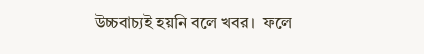উচ্চবাচ্যই হয়নি বলে খবর।  ফলে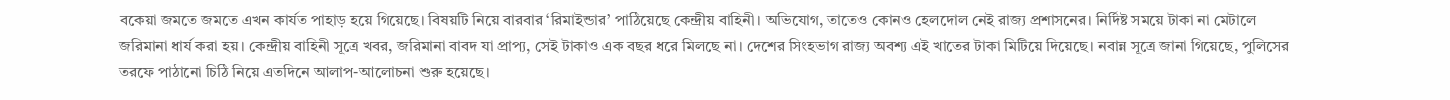বকেয়া জমতে জমতে এখন কার্যত পাহাড় হয়ে গিয়েছে। বিষয়টি নিয়ে বারবার ‘রিমাইন্ডার’ পাঠিয়েছে কেন্দ্রীয় বাহিনী। অভিযোগ, তাতেও কোনও হেলদোল নেই রাজ্য প্রশাসনের। নির্দিষ্ট সময়ে টাকা না মেটালে জরিমানা ধার্য করা হয়। কেন্দ্রীয় বাহিনী সূত্রে খবর, জরিমানা বাবদ যা প্রাপ্য, সেই টাকাও এক বছর ধরে মিলছে না। দেশের সিংহভাগ রাজ্য অবশ্য এই খাতের টাকা মিটিয়ে দিয়েছে। নবান্ন সূত্রে জানা গিয়েছে, পুলিসের তরফে পাঠানো চিঠি নিয়ে এতদিনে আলাপ-আলোচনা শুরু হয়েছে।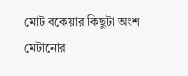মোট বকেয়ার কিছুটা অংশ মেটানোর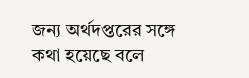জন্য অর্থদপ্তরের সঙ্গে কথা হয়েছে বলে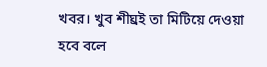খবর। খুব শীঘ্রই তা মিটিয়ে দেওয়া হবে বলে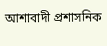আশাবাদী প্রশাসনিক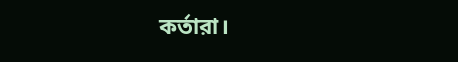কর্তারা।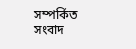সম্পর্কিত সংবাদ